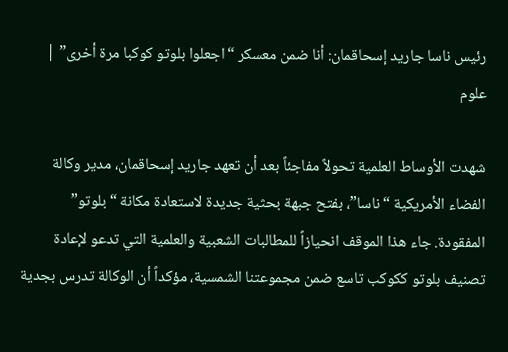رئيس ناسا جاريد إسحاقمان: أنا ضمن معسكر “اجعلوا بلوتو كوكبا مرة أخرى” | علوم

شهدت الأوساط العلمية تحولاً مفاجئاً بعد أن تعهد جاريد إسحاقمان، مدير وكالة الفضاء الأمريكية “ناسا”، بفتح جبهة بحثية جديدة لاستعادة مكانة “بلوتو” المفقودة. جاء هذا الموقف انحيازاً للمطالبات الشعبية والعلمية التي تدعو لإعادة تصنيف بلوتو ككوكب تاسع ضمن مجموعتنا الشمسية، مؤكداً أن الوكالة تدرس بجدية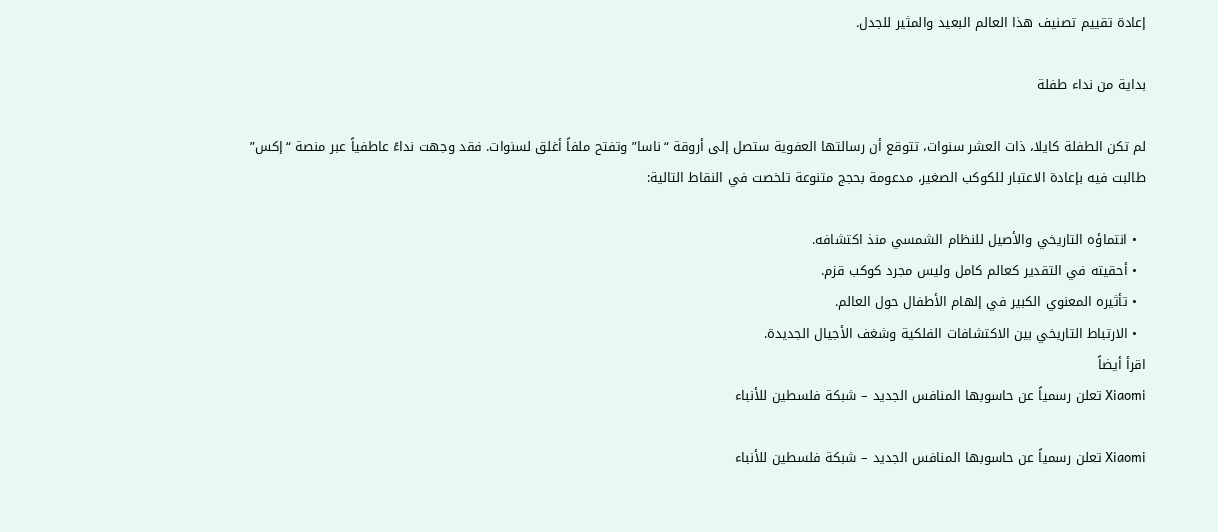إعادة تقييم تصنيف هذا العالم البعيد والمثير للجدل.

بداية من نداء طفلة

لم تكن الطفلة كايلا، ذات العشر سنوات، تتوقع أن رسالتها العفوية ستصل إلى أروقة “ناسا” وتفتح ملفاً أغلق لسنوات. فقد وجهت نداءً عاطفياً عبر منصة “إكس” طالبت فيه بإعادة الاعتبار للكوكب الصغير، مدعومة بحجج متنوعة تلخصت في النقاط التالية:

  • انتماؤه التاريخي والأصيل للنظام الشمسي منذ اكتشافه.
  • أحقيته في التقدير كعالم كامل وليس مجرد كوكب قزم.
  • تأثيره المعنوي الكبير في إلهام الأطفال حول العالم.
  • الارتباط التاريخي بين الاكتشافات الفلكية وشغف الأجيال الجديدة.
اقرأ أيضاً
Xiaomi تعلن رسمياً عن حاسوبها المنافس الجديد – شبكة فلسطين للأنباء

Xiaomi تعلن رسمياً عن حاسوبها المنافس الجديد – شبكة فلسطين للأنباء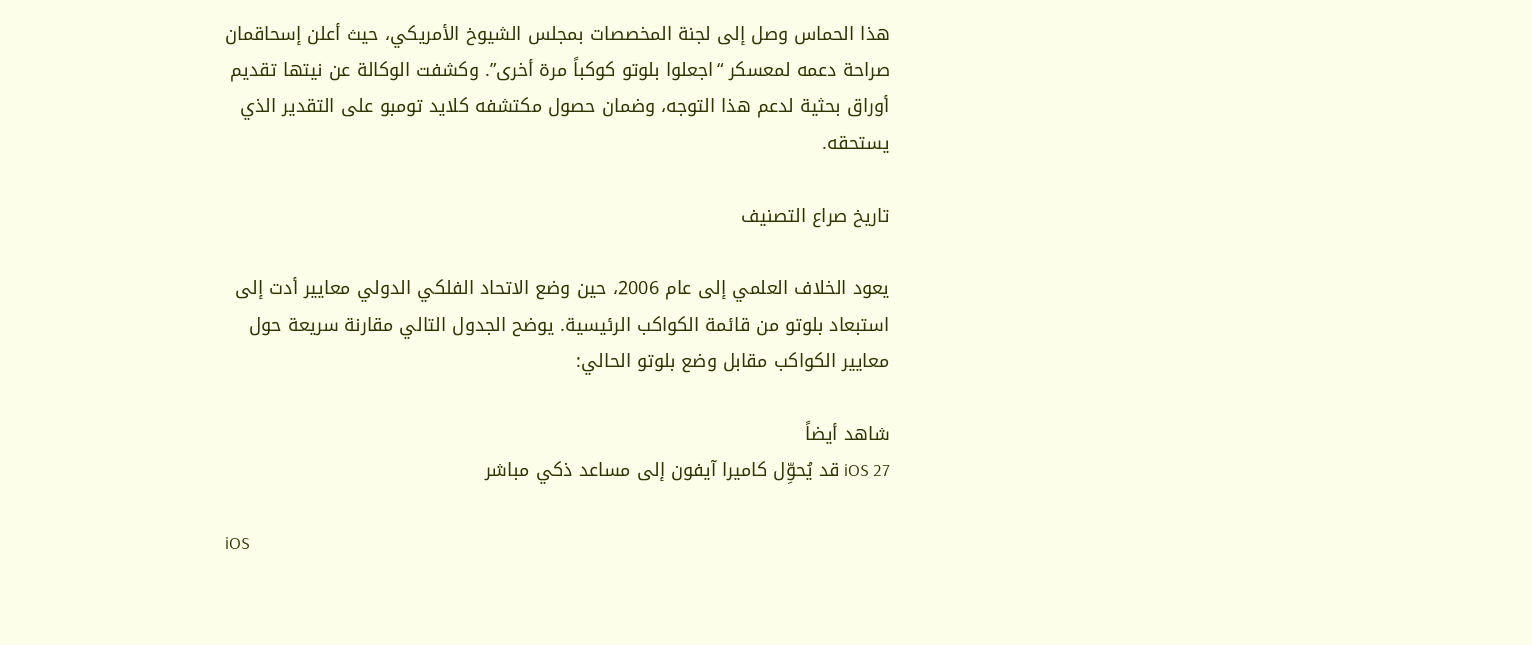هذا الحماس وصل إلى لجنة المخصصات بمجلس الشيوخ الأمريكي، حيث أعلن إسحاقمان صراحة دعمه لمعسكر “اجعلوا بلوتو كوكباً مرة أخرى”. وكشفت الوكالة عن نيتها تقديم أوراق بحثية لدعم هذا التوجه، وضمان حصول مكتشفه كلايد تومبو على التقدير الذي يستحقه.

تاريخ صراع التصنيف

يعود الخلاف العلمي إلى عام 2006، حين وضع الاتحاد الفلكي الدولي معايير أدت إلى استبعاد بلوتو من قائمة الكواكب الرئيسية. يوضح الجدول التالي مقارنة سريعة حول معايير الكواكب مقابل وضع بلوتو الحالي:

شاهد أيضاً
iOS 27 قد يُحوِّل كاميرا آيفون إلى مساعد ذكي مباشر

iOS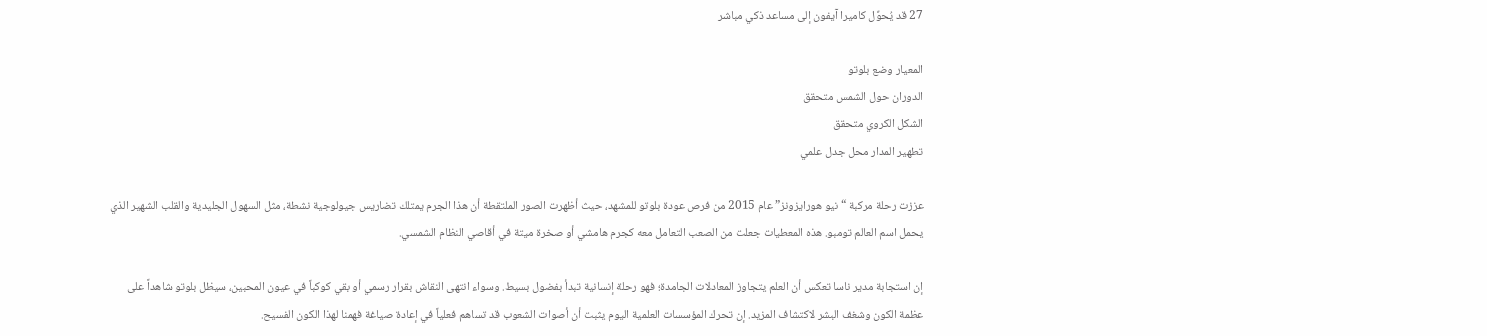27 قد يُحوِّل كاميرا آيفون إلى مساعد ذكي مباشر

المعيار وضع بلوتو
الدوران حول الشمس متحقق
الشكل الكروي متحقق
تطهير المدار محل جدل علمي

عززت رحلة مركبة “نيو هورايزونز” عام 2015 من فرص عودة بلوتو للمشهد، حيث أظهرت الصور الملتقطة أن هذا الجرم يمتلك تضاريس جيولوجية نشطة، مثل السهول الجليدية والقلب الشهير الذي يحمل اسم العالم تومبو. هذه المعطيات جعلت من الصعب التعامل معه كجرم هامشي أو صخرة ميتة في أقاصي النظام الشمسي.

إن استجابة مدير ناسا تعكس أن العلم يتجاوز المعادلات الجامدة؛ فهو رحلة إنسانية تبدأ بفضول بسيط. وسواء انتهى النقاش بقرار رسمي أو بقي كوكباً في عيون المحبين، سيظل بلوتو شاهداً على عظمة الكون وشغف البشر لاكتشاف المزيد. إن تحرك المؤسسات العلمية اليوم يثبت أن أصوات الشعوب قد تساهم فعلياً في إعادة صياغة فهمنا لهذا الكون الفسيح.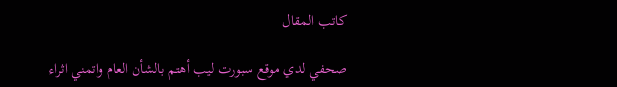كاتب المقال

صحفي لدي موقع سبورت ليب أهتم بالشأن العام واتمني اثراء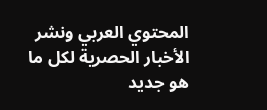المحتوي العربي ونشر الأخبار الحصرية لكل ما هو جديد